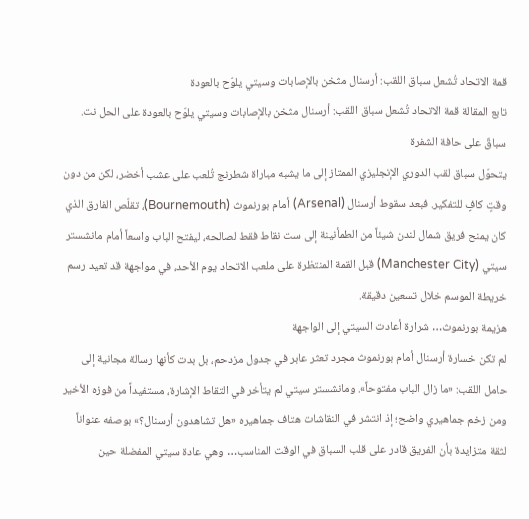قمة الاتحاد تُشعل سباق اللقب: أرسنال مثخن بالإصابات وسيتي يلوّح بالعودة
تابع المقالة قمة الاتحاد تُشعل سباق اللقب: أرسنال مثخن بالإصابات وسيتي يلوّح بالعودة على الحل نت.
سباقٌ على حافة الشفرة
يتحوّل سباق لقب الدوري الإنجليزي الممتاز إلى ما يشبه مباراة شطرنج تُلعب على عشب أخضر، لكن من دون وقتٍ كافٍ للتفكير. فبعد سقوط أرسنال (Arsenal) أمام بورنموث (Bournemouth)، تقلّص الفارق الذي كان يمنح فريق شمال لندن شيئاً من الطمأنينة إلى ست نقاط فقط لصالحه، ليفتح الباب واسعاً أمام مانشستر سيتي (Manchester City) قبل القمة المنتظرة على ملعب الاتحاد يوم الأحد، في مواجهة قد تعيد رسم خريطة الموسم خلال تسعين دقيقة.
هزيمة بورنموث… شرارة أعادت السيتي إلى الواجهة
لم تكن خسارة أرسنال أمام بورنموث مجرد تعثر عابر في جدول مزدحم، بل بدت كأنها رسالة مجانية إلى حامل اللقب: «ما زال الباب مفتوحاً». ومانشستر سيتي لم يتأخر في التقاط الإشارة، مستفيداً من فوزه الأخير ومن زخم جماهيري واضح؛ إذ انتشر في النقاشات هتاف جماهيره «هل تشاهدون أرسنال؟» بوصفه عنواناً لثقة متزايدة بأن الفريق قادر على قلب السباق في الوقت المناسب… وهي عادة سيتي المفضلة حين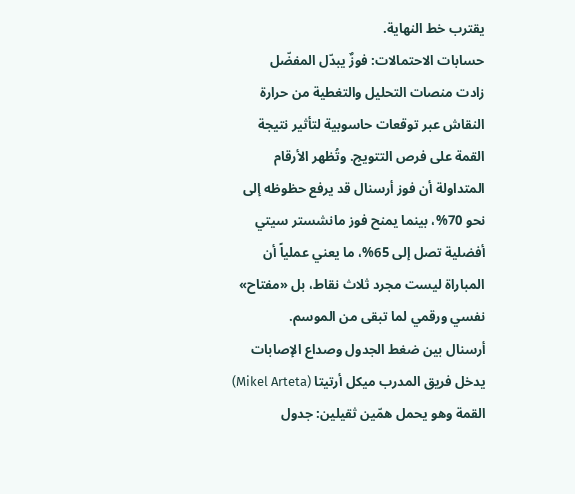يقترب خط النهاية.
حسابات الاحتمالات: فوزٌ يبدّل المفضّل
زادت منصات التحليل والتغطية من حرارة النقاش عبر توقعات حاسوبية لتأثير نتيجة القمة على فرص التتويج. وتُظهر الأرقام المتداولة أن فوز أرسنال قد يرفع حظوظه إلى نحو 70%، بينما يمنح فوز مانشستر سيتي أفضلية تصل إلى 65%، ما يعني عملياً أن المباراة ليست مجرد ثلاث نقاط، بل «مفتاح» نفسي ورقمي لما تبقى من الموسم.
أرسنال بين ضغط الجدول وصداع الإصابات
يدخل فريق المدرب ميكل أرتيتا (Mikel Arteta) القمة وهو يحمل همّين ثقيلين: جدول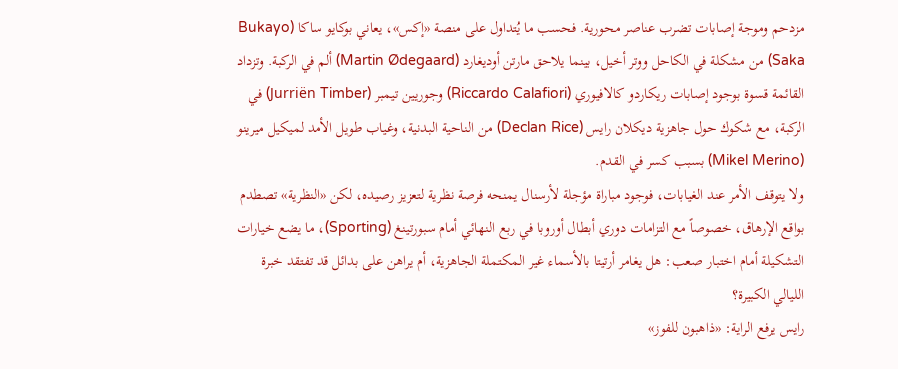مزدحم وموجة إصابات تضرب عناصر محورية. فحسب ما يُتداول على منصة «إكس»، يعاني بوكايو ساكا (Bukayo Saka) من مشكلة في الكاحل ووتر أخيل، بينما يلاحق مارتن أوديغارد (Martin Ødegaard) ألم في الركبة. وتزداد القائمة قسوة بوجود إصابات ريكاردو كالافيوري (Riccardo Calafiori) وجوريين تيمبر (Jurriën Timber) في الركبة، مع شكوك حول جاهزية ديكلان رايس (Declan Rice) من الناحية البدنية، وغياب طويل الأمد لميكيل ميرينو (Mikel Merino) بسبب كسر في القدم.
ولا يتوقف الأمر عند الغيابات، فوجود مباراة مؤجلة لأرسنال يمنحه فرصة نظرية لتعزيز رصيده، لكن «النظرية» تصطدم بواقع الإرهاق، خصوصاً مع التزامات دوري أبطال أوروبا في ربع النهائي أمام سبورتينغ (Sporting)، ما يضع خيارات التشكيلة أمام اختبار صعب: هل يغامر أرتيتا بالأسماء غير المكتملة الجاهزية، أم يراهن على بدائل قد تفتقد خبرة الليالي الكبيرة؟
رايس يرفع الراية: «ذاهبون للفوز»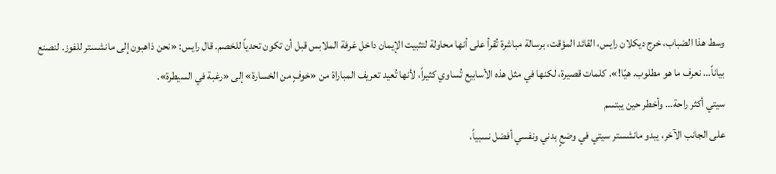وسط هذا الضباب، خرج ديكلان رايس، القائد المؤقت، برسالة مباشرة تُقرأ على أنها محاولة لتثبيت الإيمان داخل غرفة الملابس قبل أن تكون تحدياً للخصم. قال رايس: «نحن ذاهبون إلى مانشستر للفوز. لنصنع بياناً… نعرف ما هو مطلوب. هيّا!». كلمات قصيرة، لكنها في مثل هذه الأسابيع تُساوي كثيراً، لأنها تُعيد تعريف المباراة من «خوفٍ من الخسارة» إلى «رغبة في السيطرة».
سيتي أكثر راحة… وأخطر حين يبتسم
على الجانب الآخر، يبدو مانشستر سيتي في وضعٍ بدني ونفسي أفضل نسبياً،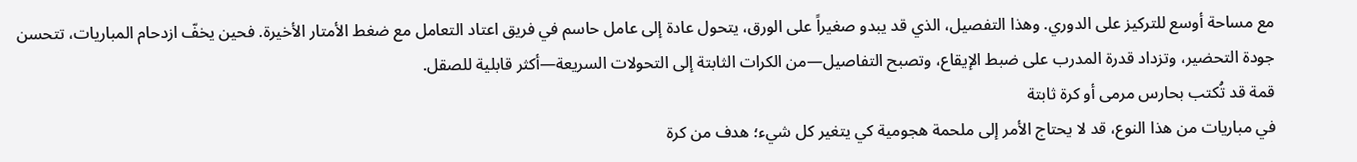مع مساحة أوسع للتركيز على الدوري. وهذا التفصيل، الذي قد يبدو صغيراً على الورق، يتحول عادة إلى عامل حاسم في فريق اعتاد التعامل مع ضغط الأمتار الأخيرة. فحين يخفّ ازدحام المباريات، تتحسن جودة التحضير، وتزداد قدرة المدرب على ضبط الإيقاع، وتصبح التفاصيل—من الكرات الثابتة إلى التحولات السريعة—أكثر قابلية للصقل.
قمة قد تُكتب بحارس مرمى أو كرة ثابتة
في مباريات من هذا النوع، قد لا يحتاج الأمر إلى ملحمة هجومية كي يتغير كل شيء؛ هدف من كرة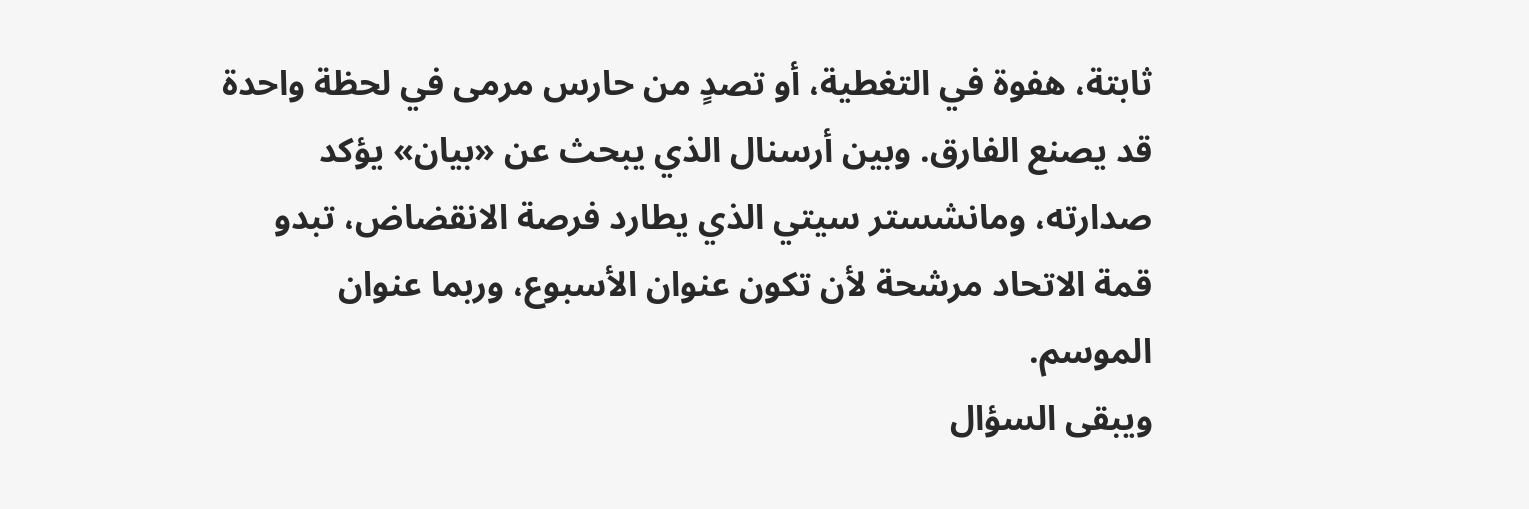ثابتة، هفوة في التغطية، أو تصدٍ من حارس مرمى في لحظة واحدة قد يصنع الفارق. وبين أرسنال الذي يبحث عن «بيان» يؤكد صدارته، ومانشستر سيتي الذي يطارد فرصة الانقضاض، تبدو قمة الاتحاد مرشحة لأن تكون عنوان الأسبوع، وربما عنوان الموسم.
ويبقى السؤال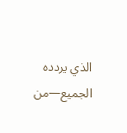الذي يردده الجميع—من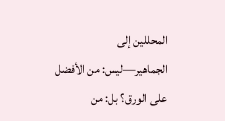المحللين إلى الجماهير—ليس: من الأفضل على الورق؟ بل: من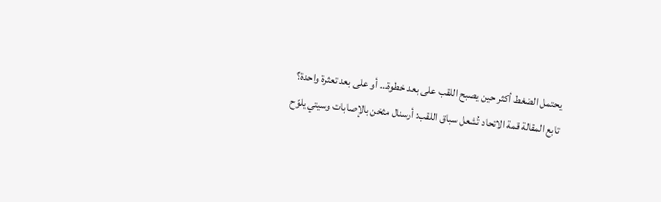يحتمل الضغط أكثر حين يصبح اللقب على بعد خطوة… أو على بعد تعثرة واحدة؟
تابع المقالة قمة الاتحاد تُشعل سباق اللقب: أرسنال مثخن بالإصابات وسيتي يلوّح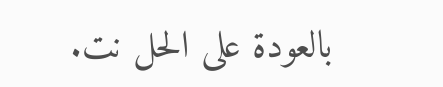بالعودة على الحل نت.